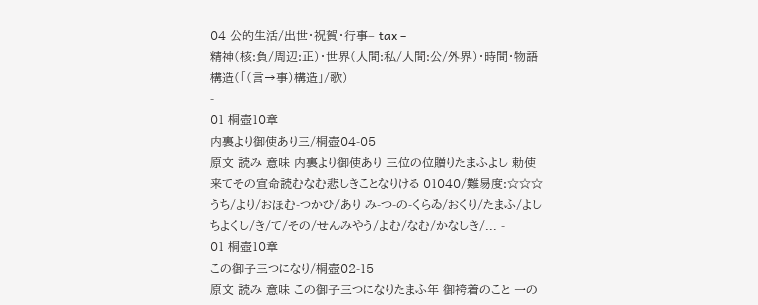04 公的生活/出世・祝賀・行事– tax –
精神(核:負/周辺:正)・世界(人間:私/人間:公/外界)・時間・物語構造(「(言→事)構造」/歌)
-
01 桐壺10章
内裏より御使あり三/桐壺04-05
原文 読み 意味 内裏より御使あり 三位の位贈りたまふよし 勅使来てその宣命読むなむ悲しきことなりける 01040/難易度:☆☆☆ うち/より/おほむ-つかひ/あり み-つ-の-くらゐ/おくり/たまふ/よし ちよくし/き/て/その/せんみやう/よむ/なむ/かなしき/... -
01 桐壺10章
この御子三つになり/桐壺02-15
原文 読み 意味 この御子三つになりたまふ年 御袴着のこと 一の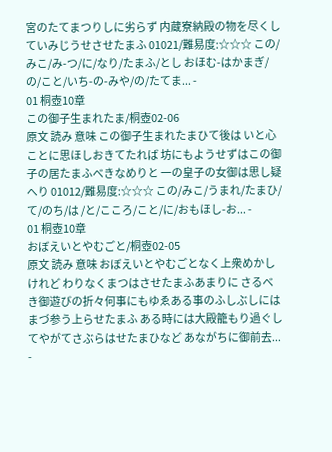宮のたてまつりしに劣らず 内蔵寮納殿の物を尽くしていみじうせさせたまふ 01021/難易度:☆☆☆ この/みこ/み-つ/に/なり/たまふ/とし おほむ-はかまぎ/の/こと/いち-の-みや/の/たてま... -
01 桐壺10章
この御子生まれたま/桐壺02-06
原文 読み 意味 この御子生まれたまひて後は いと心ことに思ほしおきてたれば 坊にもようせずはこの御子の居たまふべきなめりと 一の皇子の女御は思し疑へり 01012/難易度:☆☆☆ この/みこ/うまれ/たまひ/て/のち/は /と/こころ/こと/に/おもほし-お... -
01 桐壺10章
おぼえいとやむごと/桐壺02-05
原文 読み 意味 おぼえいとやむごとなく上衆めかしけれど わりなくまつはさせたまふあまりに さるべき御遊びの折々何事にもゆゑある事のふしぶしにはまづ参う上らせたまふ ある時には大殿籠もり過ぐしてやがてさぶらはせたまひなど あながちに御前去... -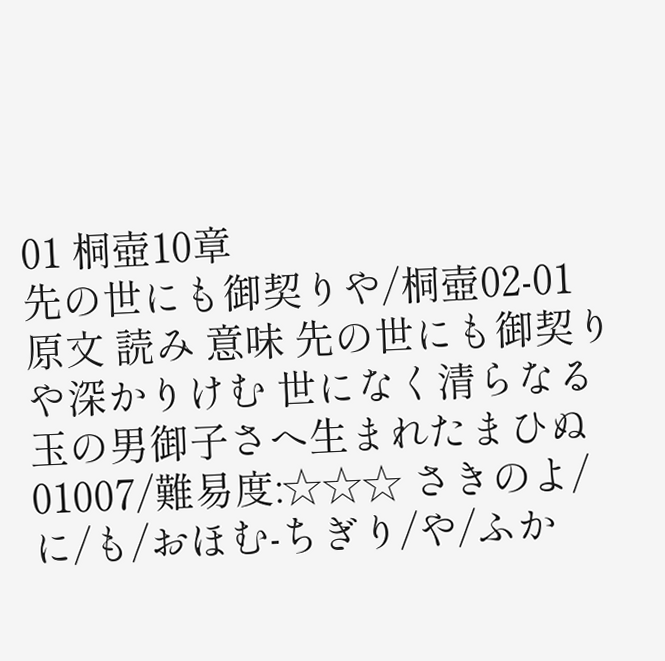01 桐壺10章
先の世にも御契りや/桐壺02-01
原文 読み 意味 先の世にも御契りや深かりけむ 世になく清らなる玉の男御子さへ生まれたまひぬ 01007/難易度:☆☆☆ さきのよ/に/も/おほむ-ちぎり/や/ふか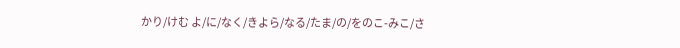かり/けむ よ/に/なく/きよら/なる/たま/の/をのこ-みこ/さ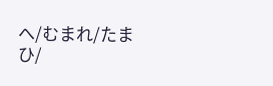へ/むまれ/たまひ/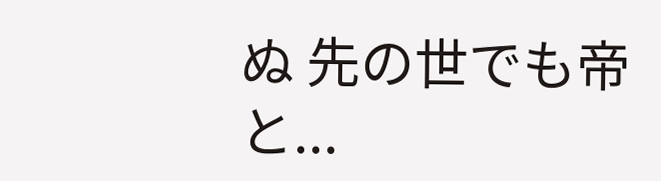ぬ 先の世でも帝と...